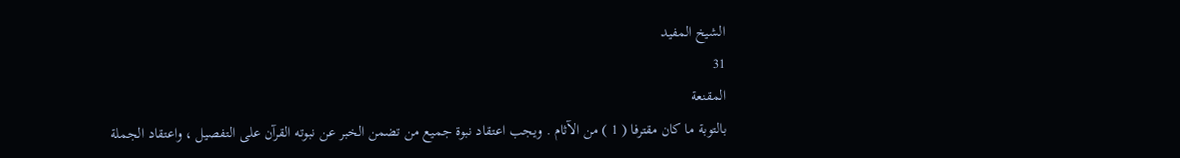الشيخ المفيد
31
المقنعة
بالتوبة ما كان مقترفا ( 1 ) من الآثام . ويجب اعتقاد نبوة جميع من تضمن الخبر عن نبوته القرآن على التفصيل ، واعتقاد الجملة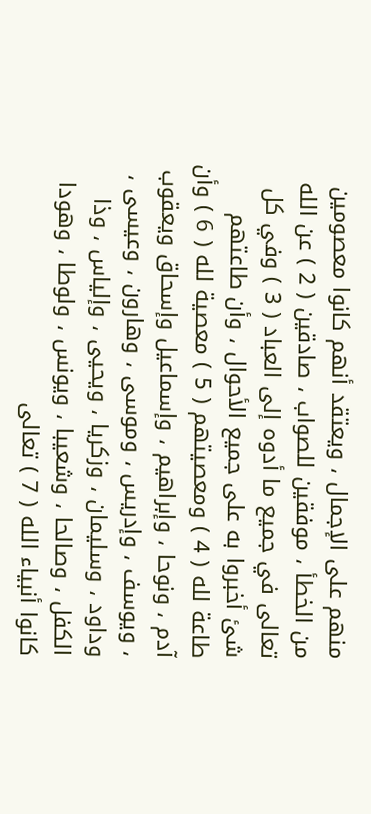منهم على الإجمال ، ويعتقد أنهم كانوا معصومين من الخطأ ، موفقين للصواب ، صادقين ( 2 ) عن الله تعالى في جميع ما أدوه إلى العباد ( 3 ) وفي كل شئ أخبروا به على جميع الأحوال ، وأن طاعتهم طاعة لله ( 4 ) ومعصيتهم ( 5 ) معصية لله ( 6 ) وأن آدم ، ونوحا ، وإبراهيم ، وإسماعيل وإسحاق ويعقوب ، ويوسف ، وإدريس ، وموسى ، وهارون ، وعيسى ، وداود ، وسليمان ، وزكريا ، ويحيى ، وإلياس ، وذا الكفل ، وصالحا ، وشعيبا ، ويونس ، ولوطا ، وهودا كانوا أنبياء الله ( 7 ) تعالى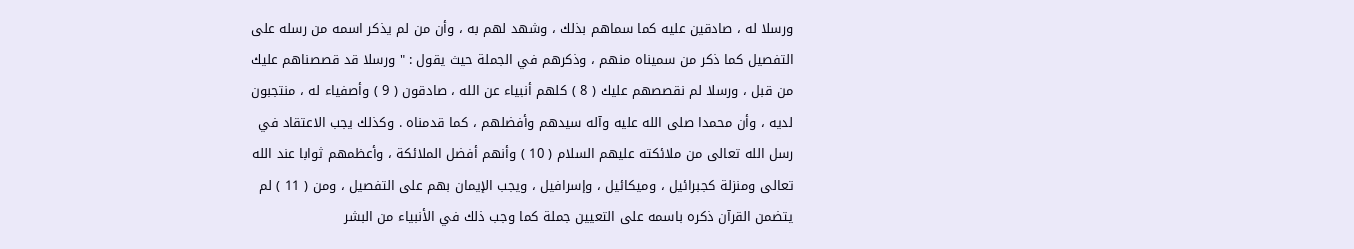ورسلا له ، صادقين عليه كما سماهم بذلك ، وشهد لهم به ، وأن من لم يذكر اسمه من رسله على التفصيل كما ذكر من سميناه منهم ، وذكرهم في الجملة حيث يقول : " ورسلا قد قصصناهم عليك من قبل ، ورسلا لم نقصصهم عليك ( 8 ) كلهم أنبياء عن الله ، صادقون ( 9 ) وأصفياء له ، منتجبون لديه ، وأن محمدا صلى الله عليه وآله سيدهم وأفضلهم ، كما قدمناه . وكذلك يجب الاعتقاد في رسل الله تعالى من ملائكته عليهم السلام ( 10 ) وأنهم أفضل الملائكة ، وأعظمهم ثوابا عند الله تعالى ومنزلة كجبرائيل ، وميكائيل ، وإسرافيل ، ويجب الإيمان بهم على التفصيل ، ومن ( 11 ) لم يتضمن القرآن ذكره باسمه على التعيين جملة كما وجب ذلك في الأنبياء من البشر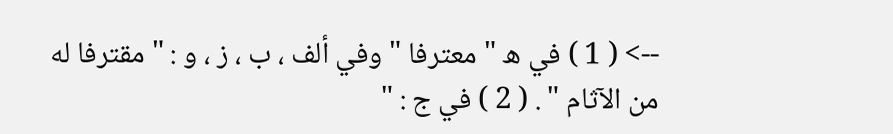--> ( 1 ) في ه " معترفا " وفي ألف ، ب ، ز ، و : " مقترفا له من الآثام " . ( 2 ) في ج : "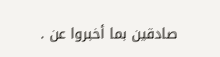صادقين بما أخبروا عن .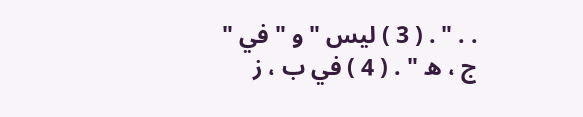. . " . ( 3 ) ليس " و " في " ج ، ه " . ( 4 ) في ب ، ز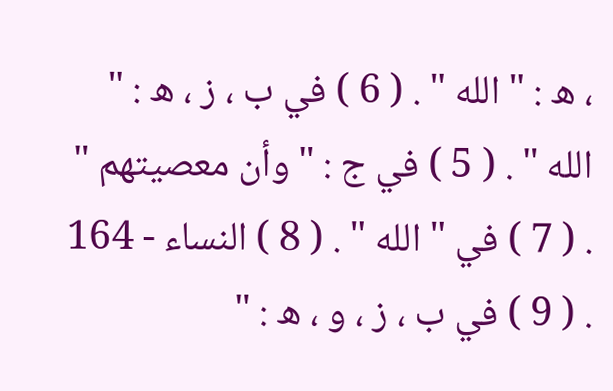، ه : " الله " . ( 6 ) في ب ، ز ، ه : " الله " . ( 5 ) في ج : " وأن معصيتهم " . ( 7 ) في " الله " . ( 8 ) النساء - 164 . ( 9 ) في ب ، ز ، و ، ه : "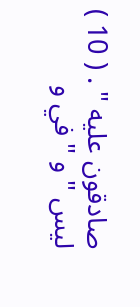صادقون عليه " . ( 10 ) ليس " و " في و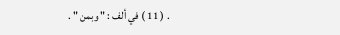. ( 11 ) في ألف : " وبمن " .